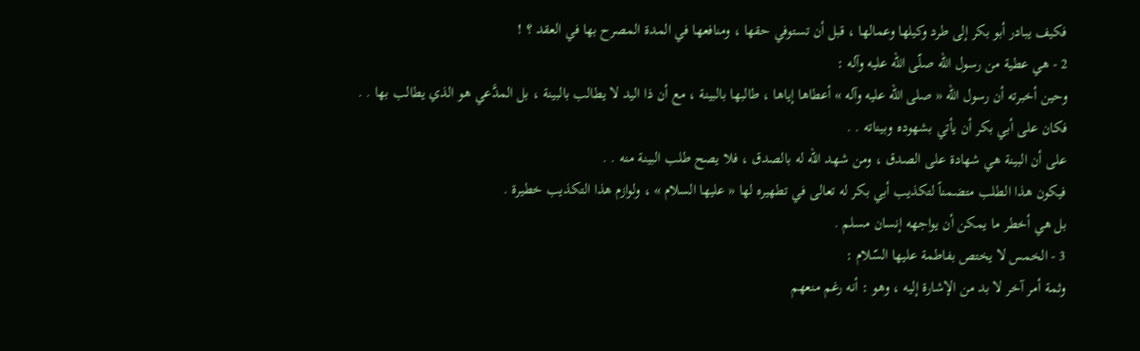فكيف يبادر أبو بكر إلى طرد وكيلها وعمالها ، قبل أن تستوفي حقها ، ومنافعها في المدة المصرح بها في العقد ؟ !
2 - هي عطية من رسول الله صلّى الله عليه وآله :
وحين أخبرته أن رسول الله « صلى الله عليه وآله » أعطاها إياها ، طالبها بالبينة ، مع أن ذا اليد لا يطالب بالبينة ، بل المدَّعي هو الذي يطالب بها . .
فكان على أبي بكر أن يأتي بشهوده وبيناته . .
على أن البينة هي شهادة على الصدق ، ومن شهد الله له بالصدق ، فلا يصح طلب البينة منه . .
فيكون هذا الطلب متضمناً لتكذيب أبي بكر له تعالى في تطهيره لها « عليها السلام » ، ولوازم هذا التكذيب خطيرة .
بل هي أخطر ما يمكن أن يواجهه إنسان مسلم .
3 - الخمس لا يختص بفاطمة عليها السّلام :
وثمة أمر آخر لا بد من الإشارة إليه ، وهو : أنه رغم منعهم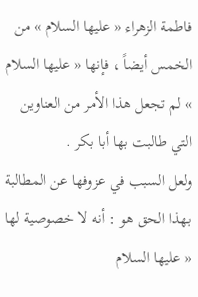فاطمة الزهراء « عليها السلام » من الخمس أيضاً ، فإنها « عليها السلام » لم تجعل هذا الأمر من العناوين التي طالبت بها أبا بكر .
ولعل السبب في عزوفها عن المطالبة بهذا الحق هو : أنه لا خصوصية لها « عليها السلام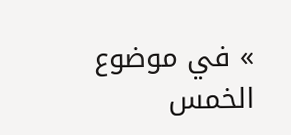» في موضوع الخمس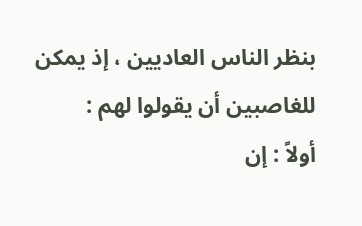بنظر الناس العاديين ، إذ يمكن للغاصبين أن يقولوا لهم :
أولاً : إن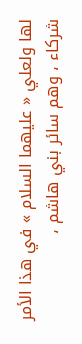لها ولعلي « عليهما السلام » في هذا الأمر شركاء ، وهم سائر بني هاشم ،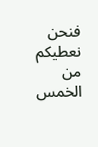فنحن نعطيكم من الخمس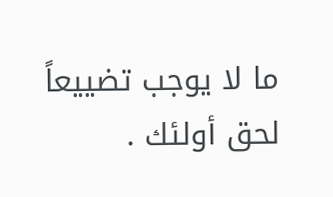ما لا يوجب تضييعاً لحق أولئك .